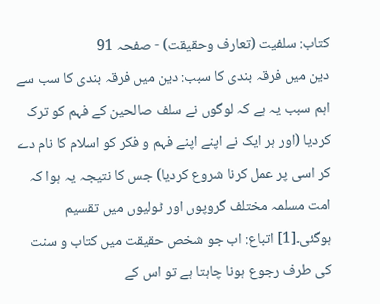کتاب: سلفیت (تعارف وحقیقت) - صفحہ 91
دین میں فرقہ بندی کا سبب: دین میں فرقہ بندی کا سب سے اہم سبب یہ ہے کہ لوگوں نے سلف صالحین کے فہم کو ترک کردیا (اور ہر ایک نے اپنے اپنے فہم و فکر کو اسلام کا نام دے کر اسی پر عمل کرنا شروع کردیا) جس کا نتیجہ یہ ہوا کہ امت مسلمہ مختلف گروپوں اور ٹولیوں میں تقسیم ہوگئی۔[1] اتباع: اب جو شخص حقیقت میں کتاب و سنت کی طرف رجوع ہونا چاہتا ہے تو اس کے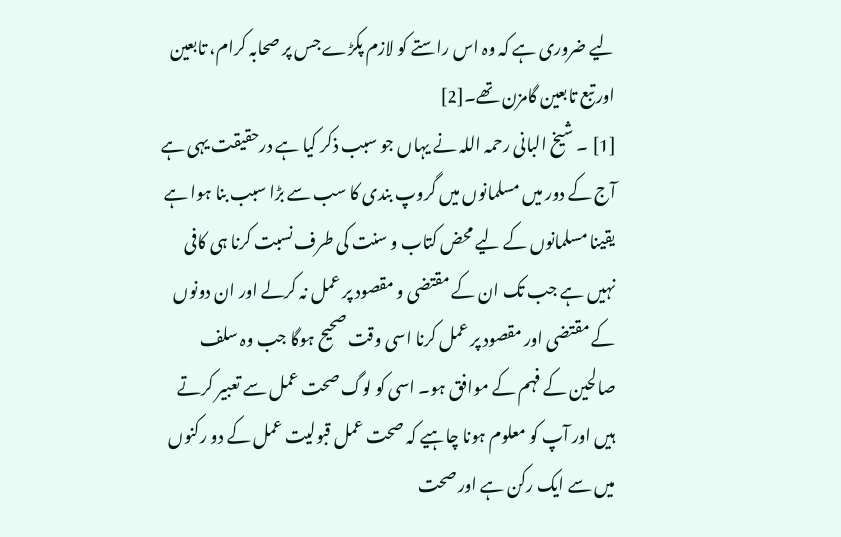لیے ضروری ہے کہ وہ اس راستے کو لازم پکڑے جس پر صحابہ کرام، تابعین اور تبع تابعین گامزن تھے۔[2]
[1] ۔ شیخ البانی رحمہ اللہ نے یہاں جو سبب ذکر کیا ہے درحقیقت یہی ہے آج کے دور میں مسلمانوں میں گروپ بندی کا سب سے بڑا سبب بنا ہوا ہے یقینا مسلمانوں کے لیے محض کتاب و سنت کی طرف نسبت کرنا ہی کافی نہیں ہے جب تک ان کے مقتضی و مقصود پر عمل نہ کرلے اور ان دونوں کے مقتضی اور مقصود پر عمل کرنا اسی وقت صحیح ہوگا جب وہ سلف صالحین کے فہم کے موافق ہو۔ اسی کو لوگ صحت عمل سے تعبیر کرتے ہیں اور آپ کو معلوم ہونا چاہیے کہ صحت عمل قبولیت عمل کے دو رکنوں میں سے ایک رکن ہے اور صحت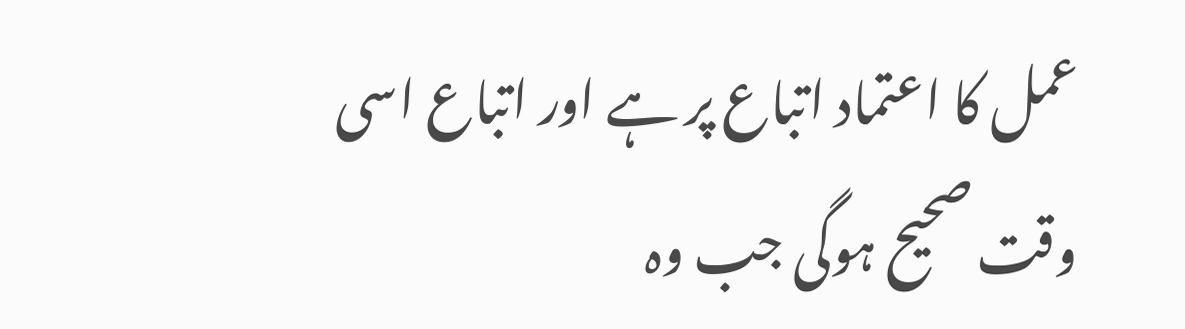عمل کا اعتماد اتباع پر ہے اور اتباع اسی وقت صحیح ہوگی جب وہ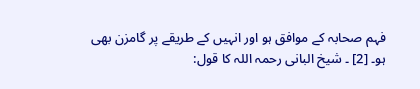فہم صحابہ کے موافق ہو اور انہیں کے طریقے پر گامزن بھی ہو۔ [2] ۔ شیخ البانی رحمہ اللہ کا قول: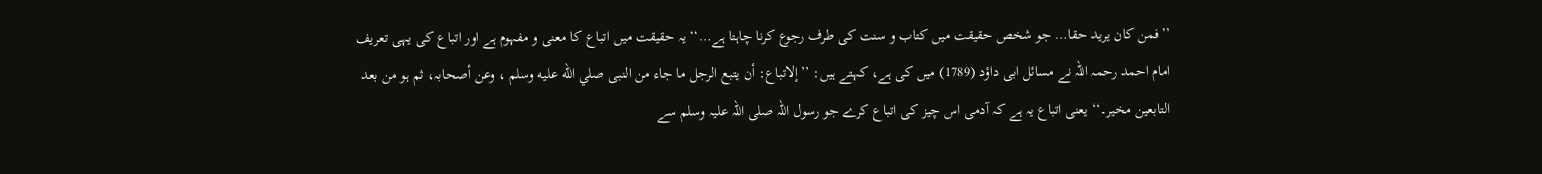’’فمن کان یرید حقا… جو شخص حقیقت میں کتاب و سنت کی طرف رجوع کرنا چاہتا ہے…‘‘ یہ حقیقت میں اتباع کا معنی و مفہوم ہے اور اتباع کی یہی تعریف امام احمد رحمہ اللہ نے مسائل ابی داؤد (1789) میں کی ہے، کہتے ہیں: ’’إلاتباع: أن یتبع الرجل ما جاء من النبی صلي الله عليه وسلم ، وعن أصحابہ، ثم ہو من بعد التابعین مخیر۔‘‘ یعنی اتباع یہ ہے کہ آدمی اس چیز کی اتباع کرے جو رسول اللہ صلی اللہ علیہ وسلم سے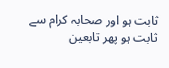ثابت ہو اور صحابہ کرام سے ثابت ہو پھر تابعین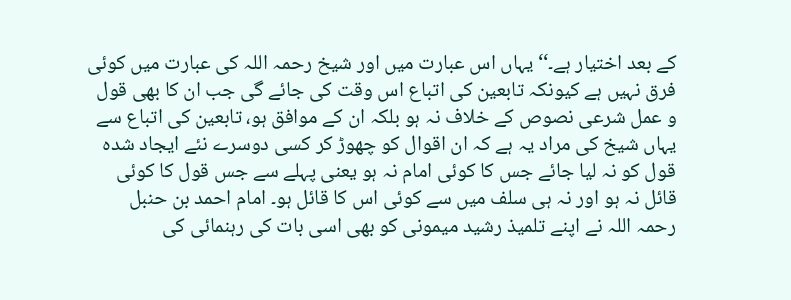کے بعد اختیار ہے۔‘‘ یہاں اس عبارت میں اور شیخ رحمہ اللہ کی عبارت میں کوئی فرق نہیں ہے کیونکہ تابعین کی اتباع اس وقت کی جائے گی جب ان کا بھی قول و عمل شرعی نصوص کے خلاف نہ ہو بلکہ ان کے موافق ہو، تابعین کی اتباع سے یہاں شیخ کی مراد یہ ہے کہ ان اقوال کو چھوڑ کر کسی دوسرے نئے ایجاد شدہ قول کو نہ لیا جائے جس کا کوئی امام نہ ہو یعنی پہلے سے جس قول کا کوئی قائل نہ ہو اور نہ ہی سلف میں سے کوئی اس کا قائل ہو۔ امام احمد بن حنبل رحمہ اللہ نے اپنے تلمیذ رشید میمونی کو بھی اسی بات کی رہنمائی کی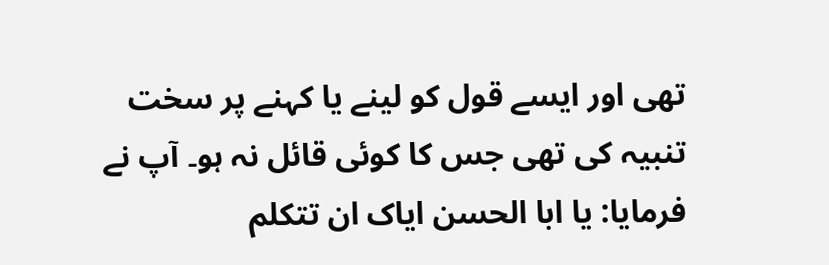تھی اور ایسے قول کو لینے یا کہنے پر سخت تنبیہ کی تھی جس کا کوئی قائل نہ ہو۔ آپ نے فرمایا: یا ابا الحسن ایاک ان تتکلم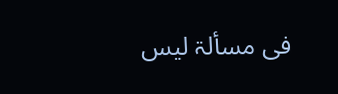فی مسألۃ لیس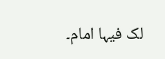لک فیہا امام۔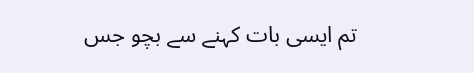تم ایسی بات کہنے سے بچو جس